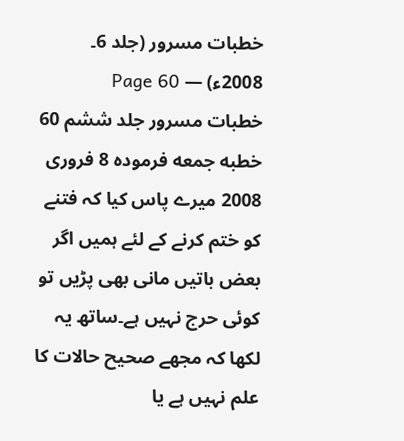خطبات مسرور (جلد 6۔ 2008ء) — Page 60
خطبات مسرور جلد ششم 60 خطبه جمعه فرمودہ 8 فروری 2008 میرے پاس کیا کہ فتنے کو ختم کرنے کے لئے ہمیں اگر بعض باتیں مانی بھی پڑیں تو کوئی حرج نہیں ہے۔ساتھ یہ لکھا کہ مجھے صحیح حالات کا علم نہیں ہے یا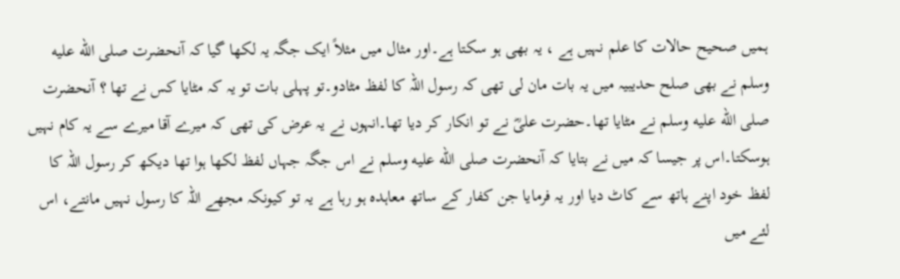ہمیں صحیح حالات کا علم نہیں ہے ، یہ بھی ہو سکتا ہے۔اور مثال میں مثلاً ایک جگہ یہ لکھا گیا کہ آنحضرت صلى الله عليه وسلم نے بھی صلح حدیبیہ میں یہ بات مان لی تھی کہ رسول اللہ کا لفظ مٹادو۔تو پہلی بات تو یہ کہ مٹایا کس نے تھا ؟ آنحضرت صلى الله عليه وسلم نے مٹایا تھا۔حضرت علیؓ نے تو انکار کر دیا تھا۔انہوں نے یہ عرض کی تھی کہ میرے آقا میرے سے یہ کام نہیں ہوسکتا۔اس پر جیسا کہ میں نے بتایا کہ آنحضرت صلى الله عليه وسلم نے اس جگہ جہاں لفظ لکھا ہوا تھا دیکھ کر رسول اللہ کا لفظ خود اپنے ہاتھ سے کاٹ دیا اور یہ فرمایا جن کفار کے ساتھ معاہدہ ہو رہا ہے یہ تو کیونکہ مجھے اللہ کا رسول نہیں مانتے، اس لئے میں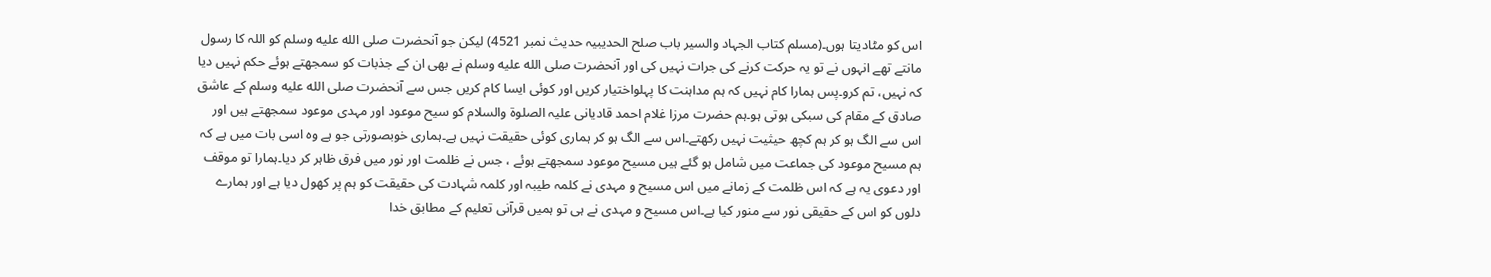اس کو مٹادیتا ہوں۔(مسلم کتاب الجہاد والسیر باب صلح الحدیبیہ حدیث نمبر 4521) لیکن جو آنحضرت صلى الله عليه وسلم کو اللہ کا رسول مانتے تھے انہوں نے تو یہ حرکت کرنے کی جرات نہیں کی اور آنحضرت صلى الله عليه وسلم نے بھی ان کے جذبات کو سمجھتے ہوئے حکم نہیں دیا کہ نہیں، تم کرو۔پس ہمارا کام نہیں کہ ہم مداہنت کا پہلواختیار کریں اور کوئی ایسا کام کریں جس سے آنحضرت صلى الله عليه وسلم کے عاشق صادق کے مقام کی سبکی ہوتی ہو۔ہم حضرت مرزا غلام احمد قادیانی علیہ الصلوۃ والسلام کو سیح موعود اور مہدی موعود سمجھتے ہیں اور اس سے الگ ہو کر ہم کچھ حیثیت نہیں رکھتے۔اس سے الگ ہو کر ہماری کوئی حقیقت نہیں ہے۔ہماری خوبصورتی جو ہے وہ اسی بات میں ہے کہ ہم مسیح موعود کی جماعت میں شامل ہو گئے ہیں مسیح موعود سمجھتے ہوئے ، جس نے ظلمت اور نور میں فرق ظاہر کر دیا۔ہمارا تو موقف اور دعوی یہ ہے کہ اس ظلمت کے زمانے میں اس مسیح و مہدی نے کلمہ طیبہ اور کلمہ شہادت کی حقیقت کو ہم پر کھول دیا ہے اور ہمارے دلوں کو اس کے حقیقی نور سے منور کیا ہے۔اس مسیح و مہدی نے ہی تو ہمیں قرآنی تعلیم کے مطابق خدا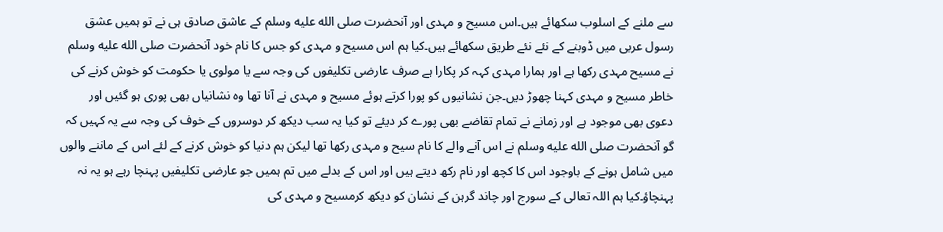سے ملنے کے اسلوب سکھائے ہیں۔اس مسیح و مہدی اور آنحضرت صلى الله عليه وسلم کے عاشق صادق ہی نے تو ہمیں عشق رسول عربی میں ڈوبنے کے نئے نئے طریق سکھائے ہیں۔کیا ہم اس مسیح و مہدی کو جس کا نام خود آنحضرت صلى الله عليه وسلم نے مسیح مہدی رکھا ہے اور ہمارا مہدی کہہ کر پکارا ہے صرف عارضی تکلیفوں کی وجہ سے یا مولوی یا حکومت کو خوش کرنے کی خاطر مسیح و مہدی کہنا چھوڑ دیں۔جن نشانیوں کو پورا کرتے ہوئے مسیح و مہدی نے آنا تھا وہ نشانیاں بھی پوری ہو گئیں اور دعوی بھی موجود ہے اور زمانے نے تمام تقاضے بھی پورے کر دیئے تو کیا یہ سب دیکھ کر دوسروں کے خوف کی وجہ سے یہ کہیں کہ گو آنحضرت صلى الله عليه وسلم نے اس آنے والے کا نام سیح و مہدی رکھا تھا لیکن ہم دنیا کو خوش کرنے کے لئے اس کے ماننے والوں میں شامل ہونے کے باوجود اس کا کچھ اور نام رکھ دیتے ہیں اور اس کے بدلے میں تم ہمیں جو عارضی تکلیفیں پہنچا رہے ہو یہ نہ پہنچاؤ۔کیا ہم اللہ تعالی کے سورج اور چاند گرہن کے نشان کو دیکھ کرمسیح و مہدی کی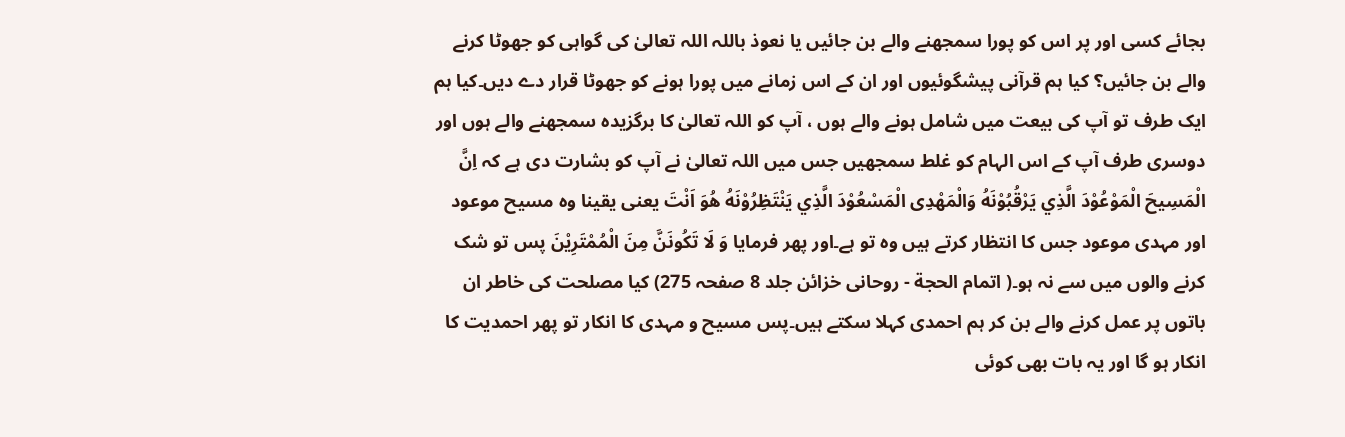بجائے کسی اور پر اس کو پورا سمجھنے والے بن جائیں یا نعوذ باللہ اللہ تعالیٰ کی گواہی کو جھوٹا کرنے والے بن جائیں؟ کیا ہم قرآنی پیشگوئیوں اور ان کے اس زمانے میں پورا ہونے کو جھوٹا قرار دے دیں۔کیا ہم ایک طرف تو آپ کی بیعت میں شامل ہونے والے ہوں ، آپ کو اللہ تعالیٰ کا برگزیدہ سمجھنے والے ہوں اور دوسری طرف آپ کے اس الہام کو غلط سمجھیں جس میں اللہ تعالیٰ نے آپ کو بشارت دی ہے کہ اِنَّ الْمَسِيحَ الْمَوْعُوْدَ الَّذِي يَرْقُبُوْنَهُ وَالْمَهْدِى الْمَسْعُوْدَ الَّذِي يَنْتَظِرُوْنَهُ هُوَ اَنْتَ یعنی یقینا وہ مسیح موعود اور مہدی موعود جس کا انتظار کرتے ہیں وہ تو ہے۔اور پھر فرمایا وَ لَا تَكُونَنَّ مِنَ الْمُمْتَرِيْنَ پس تو شک کرنے والوں میں سے نہ ہو۔( اتمام الحجة - روحانی خزائن جلد 8 صفحہ 275) کیا مصلحت کی خاطر ان باتوں پر عمل کرنے والے بن کر ہم احمدی کہلا سکتے ہیں۔پس مسیح و مہدی کا انکار تو پھر احمدیت کا انکار ہو گا اور یہ بات بھی کوئی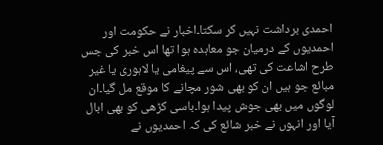احمدی برداشت نہیں کر سکتا۔اخبار نے حکومت اور احمدیوں کے درمیان جو معاہدہ ہوا تھا اس خبر کی جس طرح اشاعت کی تھی، اس سے پیغامی یا لاہوری یا غیر مبائع جو ہیں ان کو بھی شور مچانے کا موقع مل گیا۔ان لوگوں میں بھی جوش پیدا ہوا۔باسی کڑھی کو بھی ابال آیا اور انہوں نے خبر شائع کی کہ احمدیوں نے